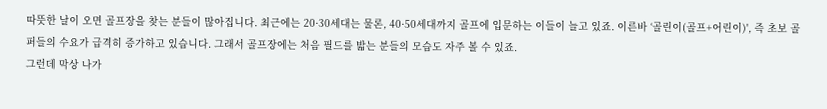따뜻한 날이 오면 골프장을 찾는 분들이 많아집니다. 최근에는 20·30세대는 물론, 40·50세대까지 골프에 입문하는 이들이 늘고 있죠. 이른바 ‘골린이(골프+어린이)', 즉 초보 골퍼들의 수요가 급격히 증가하고 있습니다. 그래서 골프장에는 처음 필드를 밟는 분들의 모습도 자주 볼 수 있죠.
그런데 막상 나가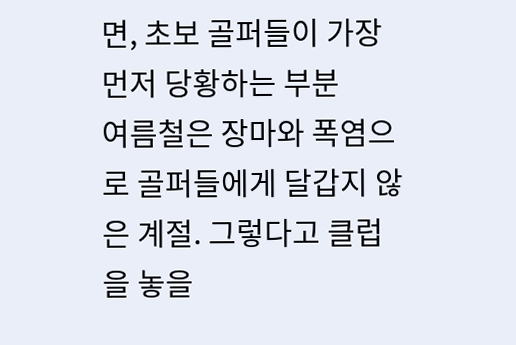면, 초보 골퍼들이 가장 먼저 당황하는 부분
여름철은 장마와 폭염으로 골퍼들에게 달갑지 않은 계절. 그렇다고 클럽을 놓을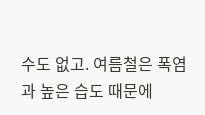수도 없고. 여름철은 폭염과 높은 습도 때문에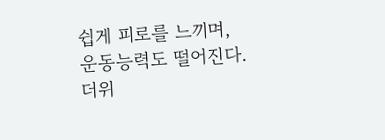쉽게 피로를 느끼며, 운동능력도 떨어진다. 더위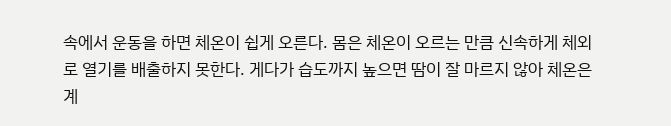속에서 운동을 하면 체온이 쉽게 오른다. 몸은 체온이 오르는 만큼 신속하게 체외로 열기를 배출하지 못한다. 게다가 습도까지 높으면 땀이 잘 마르지 않아 체온은 계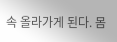속 올라가게 된다. 몸